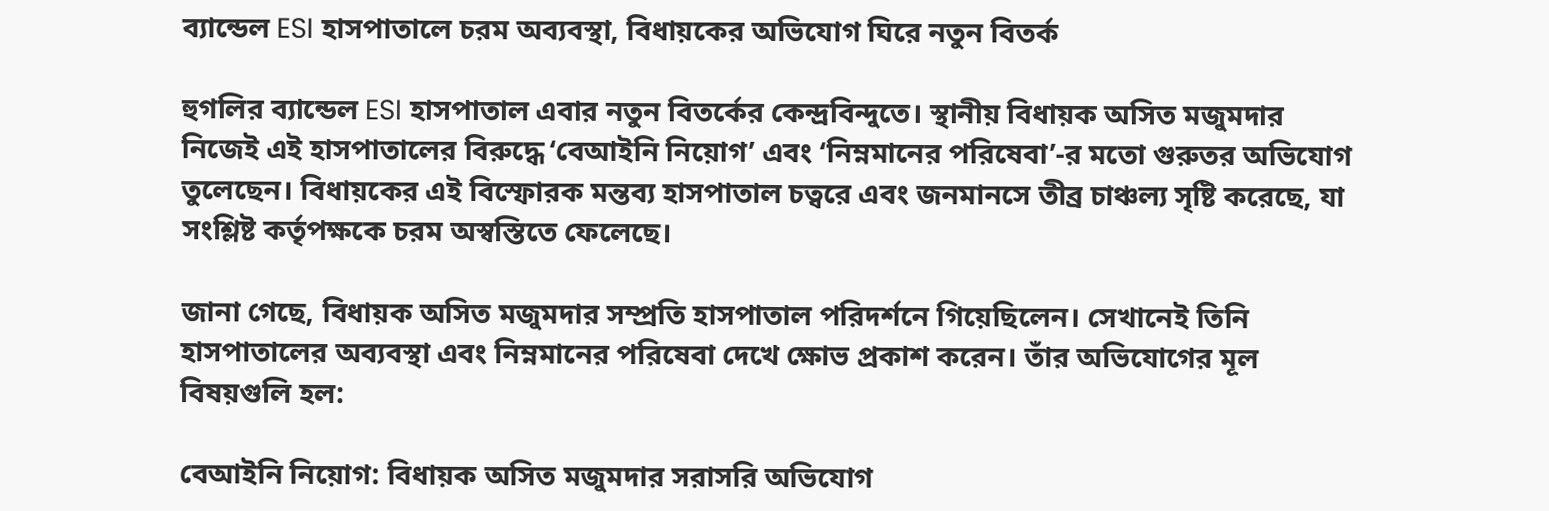ব্যান্ডেল ESI হাসপাতালে চরম অব্যবস্থা, বিধায়কের অভিযোগ ঘিরে নতুন বিতর্ক

হুগলির ব্যান্ডেল ESI হাসপাতাল এবার নতুন বিতর্কের কেন্দ্রবিন্দুতে। স্থানীয় বিধায়ক অসিত মজুমদার নিজেই এই হাসপাতালের বিরুদ্ধে ‘বেআইনি নিয়োগ’ এবং ‘নিম্নমানের পরিষেবা’-র মতো গুরুতর অভিযোগ তুলেছেন। বিধায়কের এই বিস্ফোরক মন্তব্য হাসপাতাল চত্বরে এবং জনমানসে তীব্র চাঞ্চল্য সৃষ্টি করেছে, যা সংশ্লিষ্ট কর্তৃপক্ষকে চরম অস্বস্তিতে ফেলেছে।

জানা গেছে, বিধায়ক অসিত মজুমদার সম্প্রতি হাসপাতাল পরিদর্শনে গিয়েছিলেন। সেখানেই তিনি হাসপাতালের অব্যবস্থা এবং নিম্নমানের পরিষেবা দেখে ক্ষোভ প্রকাশ করেন। তাঁর অভিযোগের মূল বিষয়গুলি হল:

বেআইনি নিয়োগ: বিধায়ক অসিত মজুমদার সরাসরি অভিযোগ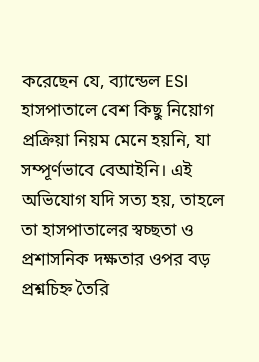করেছেন যে, ব্যান্ডেল ESI হাসপাতালে বেশ কিছু নিয়োগ প্রক্রিয়া নিয়ম মেনে হয়নি, যা সম্পূর্ণভাবে বেআইনি। এই অভিযোগ যদি সত্য হয়, তাহলে তা হাসপাতালের স্বচ্ছতা ও প্রশাসনিক দক্ষতার ওপর বড় প্রশ্নচিহ্ন তৈরি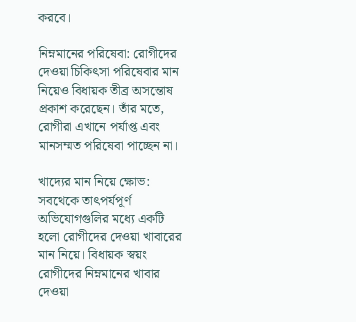করবে।

নিম্নমানের পরিষেবা: রোগীদের দেওয়া চিকিৎসা পরিষেবার মান নিয়েও বিধায়ক তীব্র অসন্তোষ প্রকাশ করেছেন। তাঁর মতে, রোগীরা এখানে পর্যাপ্ত এবং মানসম্মত পরিষেবা পাচ্ছেন না।

খাদ্যের মান নিয়ে ক্ষোভ: সবথেকে তাৎপর্যপূর্ণ অভিযোগগুলির মধ্যে একটি হলো রোগীদের দেওয়া খাবারের মান নিয়ে। বিধায়ক স্বয়ং রোগীদের নিম্নমানের খাবার দেওয়া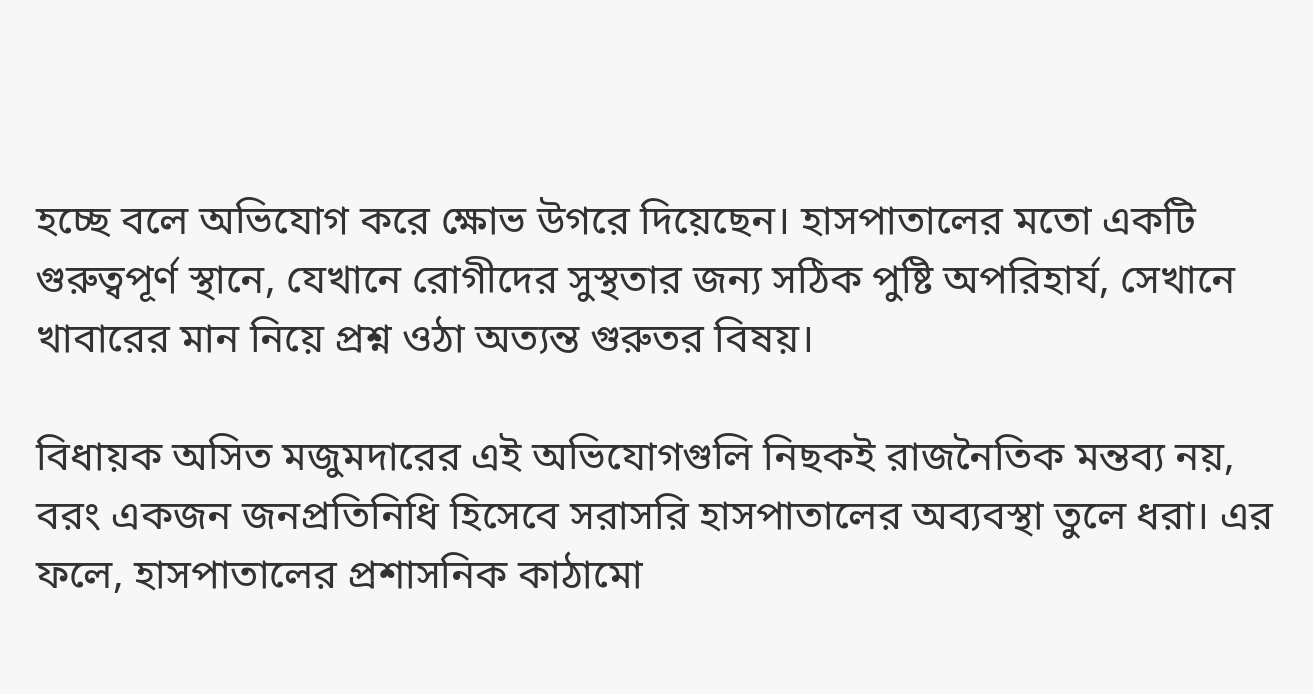হচ্ছে বলে অভিযোগ করে ক্ষোভ উগরে দিয়েছেন। হাসপাতালের মতো একটি গুরুত্বপূর্ণ স্থানে, যেখানে রোগীদের সুস্থতার জন্য সঠিক পুষ্টি অপরিহার্য, সেখানে খাবারের মান নিয়ে প্রশ্ন ওঠা অত্যন্ত গুরুতর বিষয়।

বিধায়ক অসিত মজুমদারের এই অভিযোগগুলি নিছকই রাজনৈতিক মন্তব্য নয়, বরং একজন জনপ্রতিনিধি হিসেবে সরাসরি হাসপাতালের অব্যবস্থা তুলে ধরা। এর ফলে, হাসপাতালের প্রশাসনিক কাঠামো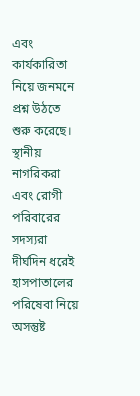এবং কার্যকারিতা নিয়ে জনমনে প্রশ্ন উঠতে শুরু করেছে। স্থানীয় নাগরিকরা এবং রোগী পরিবারের সদস্যরা দীর্ঘদিন ধরেই হাসপাতালের পরিষেবা নিয়ে অসন্তুষ্ট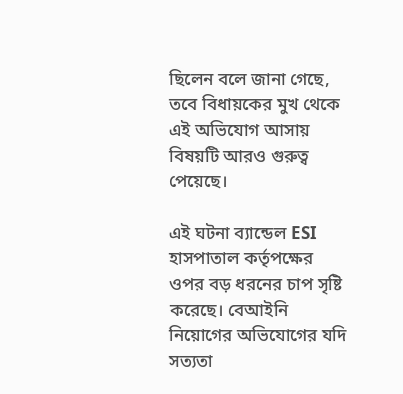ছিলেন বলে জানা গেছে, তবে বিধায়কের মুখ থেকে এই অভিযোগ আসায় বিষয়টি আরও গুরুত্ব পেয়েছে।

এই ঘটনা ব্যান্ডেল ESI হাসপাতাল কর্তৃপক্ষের ওপর বড় ধরনের চাপ সৃষ্টি করেছে। বেআইনি নিয়োগের অভিযোগের যদি সত্যতা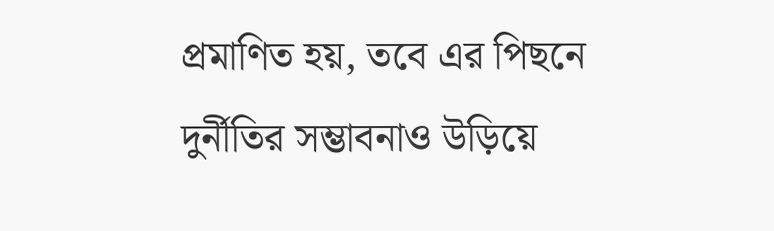প্রমাণিত হয়, তবে এর পিছনে দুর্নীতির সম্ভাবনাও উড়িয়ে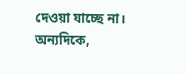দেওয়া যাচ্ছে না। অন্যদিকে,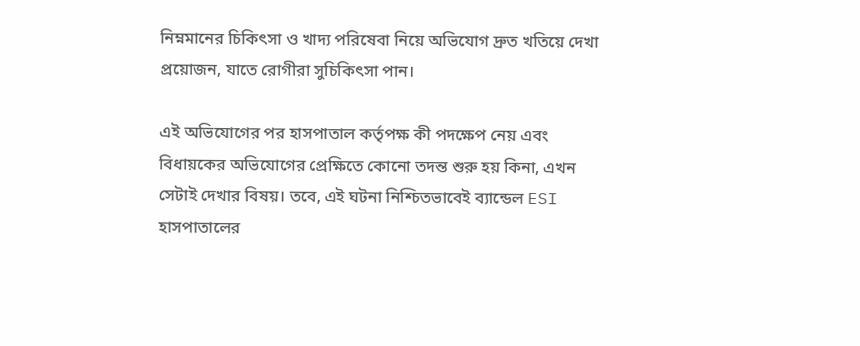নিম্নমানের চিকিৎসা ও খাদ্য পরিষেবা নিয়ে অভিযোগ দ্রুত খতিয়ে দেখা প্রয়োজন, যাতে রোগীরা সুচিকিৎসা পান।

এই অভিযোগের পর হাসপাতাল কর্তৃপক্ষ কী পদক্ষেপ নেয় এবং বিধায়কের অভিযোগের প্রেক্ষিতে কোনো তদন্ত শুরু হয় কিনা, এখন সেটাই দেখার বিষয়। তবে, এই ঘটনা নিশ্চিতভাবেই ব্যান্ডেল ESI হাসপাতালের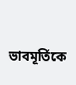ভাবমূর্তিকে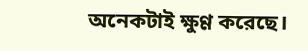অনেকটাই ক্ষুণ্ণ করেছে।